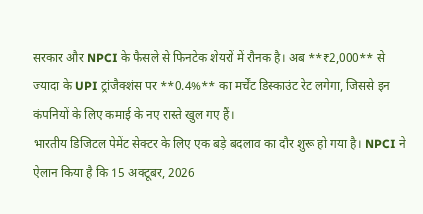सरकार और NPCI के फैसले से फिनटेक शेयरों में रौनक है। अब **₹2,000** से ज्यादा के UPI ट्रांजैक्शंस पर **0.4%** का मर्चेंट डिस्काउंट रेट लगेगा, जिससे इन कंपनियों के लिए कमाई के नए रास्ते खुल गए हैं।
भारतीय डिजिटल पेमेंट सेक्टर के लिए एक बड़े बदलाव का दौर शुरू हो गया है। NPCI ने ऐलान किया है कि 15 अक्टूबर, 2026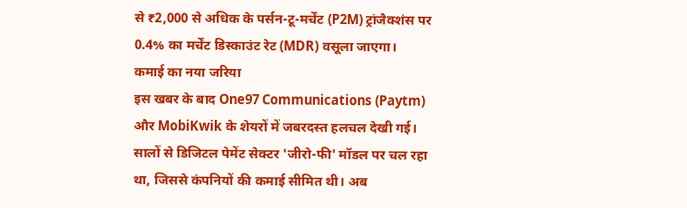से ₹2,000 से अधिक के पर्सन-टू-मर्चेंट (P2M) ट्रांजैक्शंस पर 0.4% का मर्चेंट डिस्काउंट रेट (MDR) वसूला जाएगा।
कमाई का नया जरिया
इस खबर के बाद One97 Communications (Paytm) और MobiKwik के शेयरों में जबरदस्त हलचल देखी गई। सालों से डिजिटल पेमेंट सेक्टर 'जीरो-फी' मॉडल पर चल रहा था, जिससे कंपनियों की कमाई सीमित थी। अब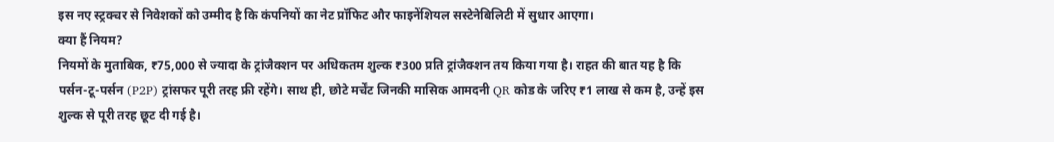इस नए स्ट्रक्चर से निवेशकों को उम्मीद है कि कंपनियों का नेट प्रॉफिट और फाइनेंशियल सस्टेनेबिलिटी में सुधार आएगा।
क्या हैं नियम?
नियमों के मुताबिक, ₹75,000 से ज्यादा के ट्रांजैक्शन पर अधिकतम शुल्क ₹300 प्रति ट्रांजैक्शन तय किया गया है। राहत की बात यह है कि पर्सन-टू-पर्सन (P2P) ट्रांसफर पूरी तरह फ्री रहेंगे। साथ ही, छोटे मर्चेंट जिनकी मासिक आमदनी QR कोड के जरिए ₹1 लाख से कम है, उन्हें इस शुल्क से पूरी तरह छूट दी गई है।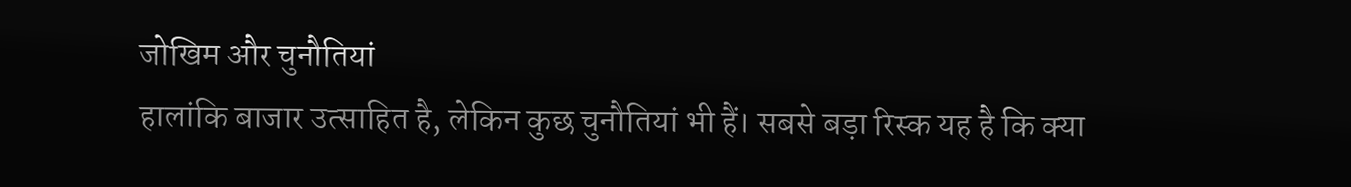जोखिम और चुनौतियां
हालांकि बाजार उत्साहित है, लेकिन कुछ चुनौतियां भी हैं। सबसे बड़ा रिस्क यह है कि क्या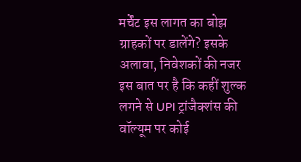मर्चेंट इस लागत का बोझ ग्राहकों पर डालेंगे? इसके अलावा, निवेशकों की नजर इस बात पर है कि कहीं शुल्क लगने से UPI ट्रांजैक्शंस की वॉल्यूम पर कोई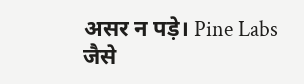असर न पड़े। Pine Labs जैसे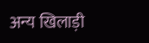अन्य खिलाड़ी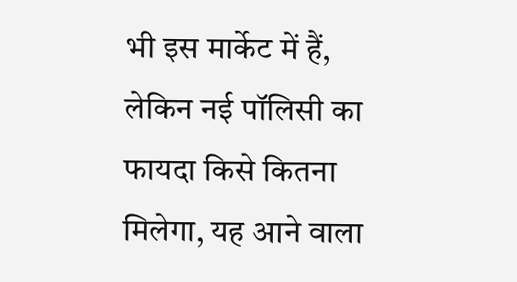भी इस मार्केट में हैं, लेकिन नई पॉलिसी का फायदा किसे कितना मिलेगा, यह आने वाला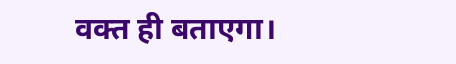वक्त ही बताएगा।